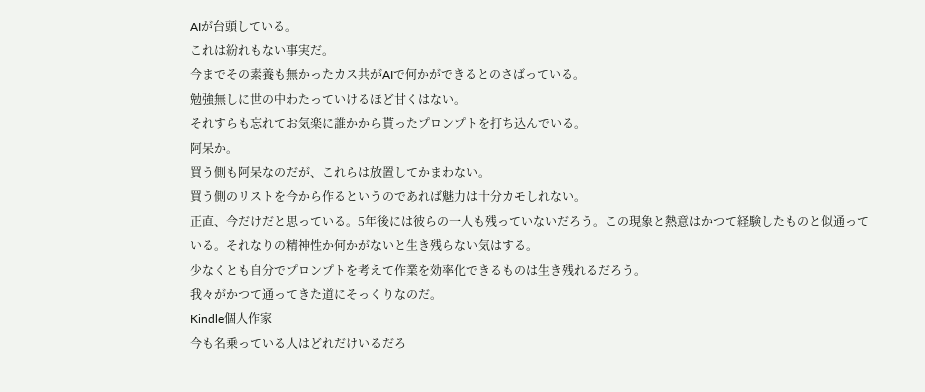AIが台頭している。
これは紛れもない事実だ。
今までその素養も無かったカス共がAIで何かができるとのさばっている。
勉強無しに世の中わたっていけるほど甘くはない。
それすらも忘れてお気楽に誰かから貰ったプロンプトを打ち込んでいる。
阿呆か。
買う側も阿呆なのだが、これらは放置してかまわない。
買う側のリストを今から作るというのであれば魅力は十分カモしれない。
正直、今だけだと思っている。5年後には彼らの一人も残っていないだろう。この現象と熱意はかつて経験したものと似通っている。それなりの精神性か何かがないと生き残らない気はする。
少なくとも自分でプロンプトを考えて作業を効率化できるものは生き残れるだろう。
我々がかつて通ってきた道にそっくりなのだ。
Kindle個人作家
今も名乗っている人はどれだけいるだろ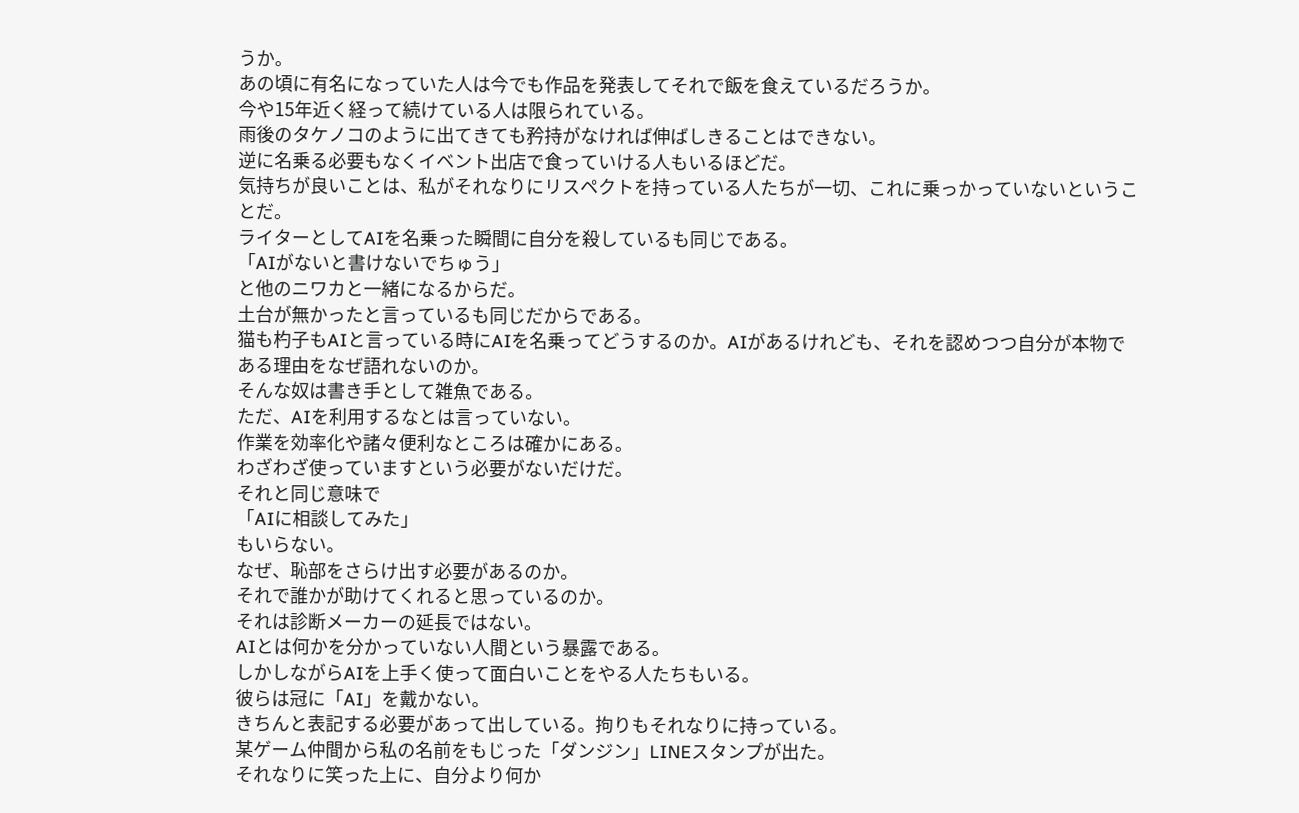うか。
あの頃に有名になっていた人は今でも作品を発表してそれで飯を食えているだろうか。
今や15年近く経って続けている人は限られている。
雨後のタケノコのように出てきても矜持がなければ伸ばしきることはできない。
逆に名乗る必要もなくイベント出店で食っていける人もいるほどだ。
気持ちが良いことは、私がそれなりにリスペクトを持っている人たちが一切、これに乗っかっていないということだ。
ライターとしてAIを名乗った瞬間に自分を殺しているも同じである。
「AIがないと書けないでちゅう」
と他のニワカと一緒になるからだ。
土台が無かったと言っているも同じだからである。
猫も杓子もAIと言っている時にAIを名乗ってどうするのか。AIがあるけれども、それを認めつつ自分が本物である理由をなぜ語れないのか。
そんな奴は書き手として雑魚である。
ただ、AIを利用するなとは言っていない。
作業を効率化や諸々便利なところは確かにある。
わざわざ使っていますという必要がないだけだ。
それと同じ意味で
「AIに相談してみた」
もいらない。
なぜ、恥部をさらけ出す必要があるのか。
それで誰かが助けてくれると思っているのか。
それは診断メーカーの延長ではない。
AIとは何かを分かっていない人間という暴露である。
しかしながらAIを上手く使って面白いことをやる人たちもいる。
彼らは冠に「AI」を戴かない。
きちんと表記する必要があって出している。拘りもそれなりに持っている。
某ゲーム仲間から私の名前をもじった「ダンジン」LINEスタンプが出た。
それなりに笑った上に、自分より何か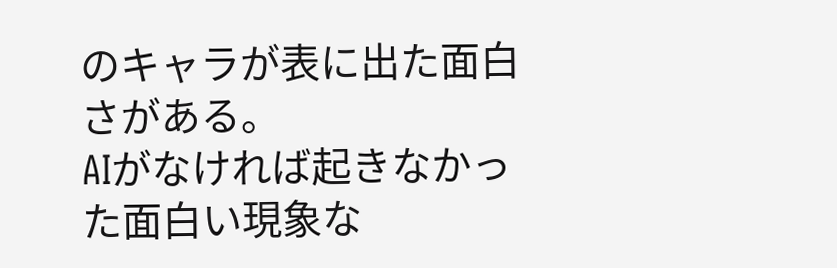のキャラが表に出た面白さがある。
AIがなければ起きなかった面白い現象な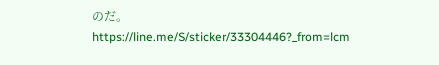のだ。
https://line.me/S/sticker/33304446?_from=lcm